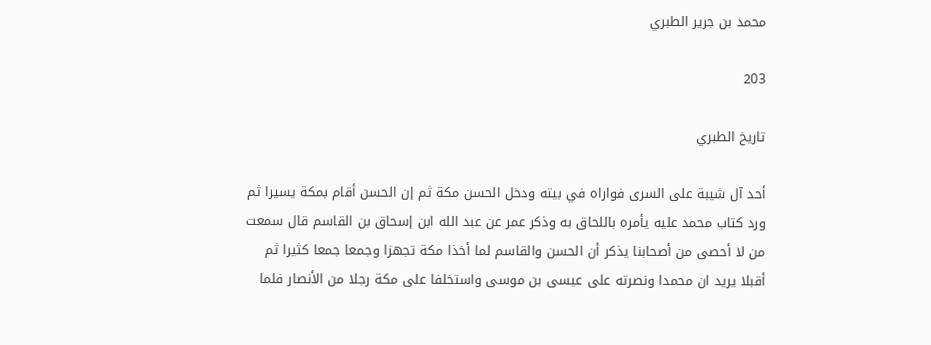محمد بن جرير الطبري

203

تاريخ الطبري

أحد آل شيبة على السرى فواراه في بيته ودخل الحسن مكة ثم إن الحسن أقام بمكة يسيرا ثم ورد كتاب محمد عليه يأمره باللحاق به وذكر عمر عن عبد الله ابن إسحاق بن القاسم قال سمعت من لا أحصى من أصحابنا يذكر أن الحسن والقاسم لما أخذا مكة تجهزا وجمعا جمعا كثيرا ثم أقبلا يريد ان محمدا ونصرته على عيسى بن موسى واستخلفا على مكة رجلا من الأنصار فلما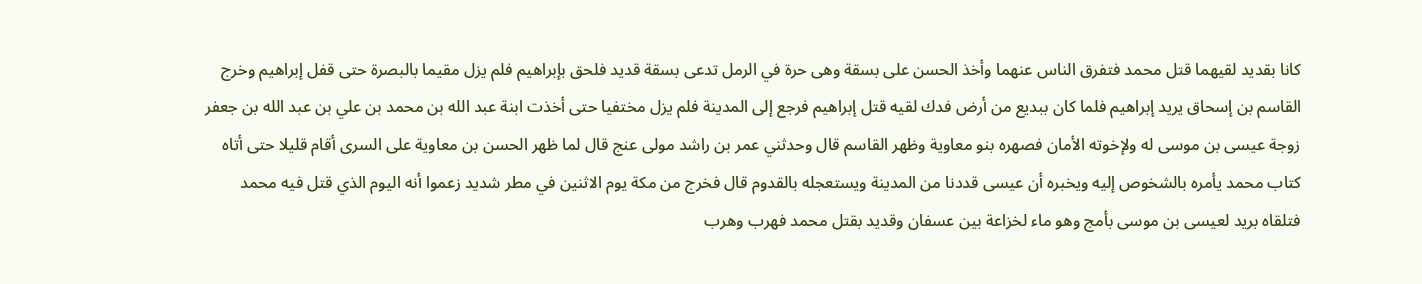كانا بقديد لقيهما قتل محمد فتفرق الناس عنهما وأخذ الحسن على بسقة وهى حرة في الرمل تدعى بسقة قديد فلحق بإبراهيم فلم يزل مقيما بالبصرة حتى قفل إبراهيم وخرج القاسم بن إسحاق يريد إبراهيم فلما كان ببديع من أرض فدك لقيه قتل إبراهيم فرجع إلى المدينة فلم يزل مختفيا حتى أخذت ابنة عبد الله بن محمد بن علي بن عبد الله بن جعفر زوجة عيسى بن موسى له ولإخوته الأمان فصهره بنو معاوية وظهر القاسم قال وحدثني عمر بن راشد مولى عنج قال لما ظهر الحسن بن معاوية على السرى أقام قليلا حتى أتاه كتاب محمد يأمره بالشخوص إليه ويخبره أن عيسى قددنا من المدينة ويستعجله بالقدوم قال فخرج من مكة يوم الاثنين في مطر شديد زعموا أنه اليوم الذي قتل فيه محمد فتلقاه بريد لعيسى بن موسى بأمج وهو ماء لخزاعة بين عسفان وقديد بقتل محمد فهرب وهرب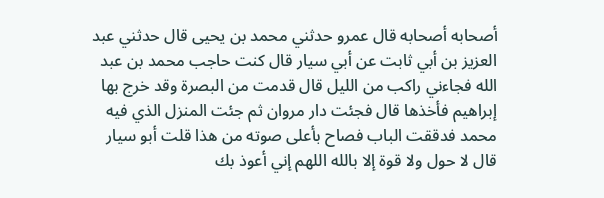أصحابه أصحابه قال عمرو حدثني محمد بن يحيى قال حدثني عبد العزيز بن أبي ثابت عن أبي سيار قال كنت حاجب محمد بن عبد الله فجاءني راكب من الليل قال قدمت من البصرة وقد خرج بها إبراهيم فأخذها قال فجئت دار مروان ثم جئت المنزل الذي فيه محمد فدققت الباب فصاح بأعلى صوته من هذا قلت أبو سيار قال لا حول ولا قوة إلا بالله اللهم إني أعوذ بك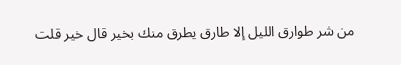من شر طوارق الليل إلا طارق يطرق منك بخير قال خير قلت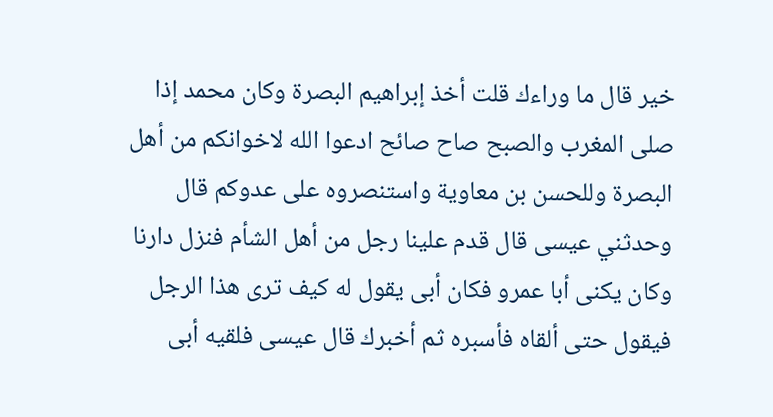خير قال ما وراءك قلت أخذ إبراهيم البصرة وكان محمد إذا صلى المغرب والصبح صاح صائح ادعوا الله لاخوانكم من أهل البصرة وللحسن بن معاوية واستنصروه على عدوكم قال وحدثني عيسى قال قدم علينا رجل من أهل الشأم فنزل دارنا وكان يكنى أبا عمرو فكان أبى يقول له كيف ترى هذا الرجل فيقول حتى ألقاه فأسبره ثم أخبرك قال عيسى فلقيه أبى